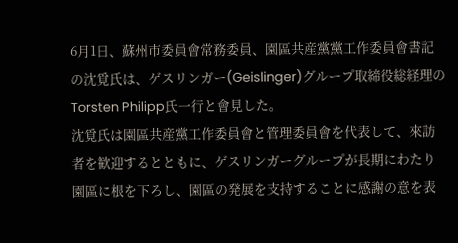6月1日、蘇州市委員會常務委員、園區共産黨黨工作委員會書記の沈覓氏は、ゲスリンガー(Geislinger)グループ取締役総経理のTorsten Philipp氏一行と會見した。
沈覓氏は園區共産黨工作委員會と管理委員會を代表して、來訪者を歓迎するとともに、ゲスリンガーグループが長期にわたり園區に根を下ろし、園區の発展を支持することに感謝の意を表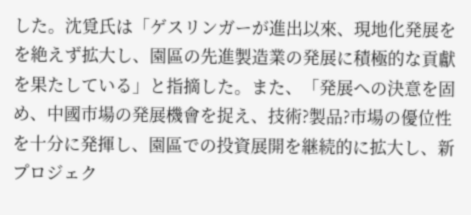した。沈覓氏は「ゲスリンガーが進出以來、現地化発展をを絶えず拡大し、園區の先進製造業の発展に積極的な貢獻を果たしている」と指摘した。また、「発展への決意を固め、中國市場の発展機會を捉え、技術?製品?市場の優位性を十分に発揮し、園區での投資展開を継続的に拡大し、新プロジェク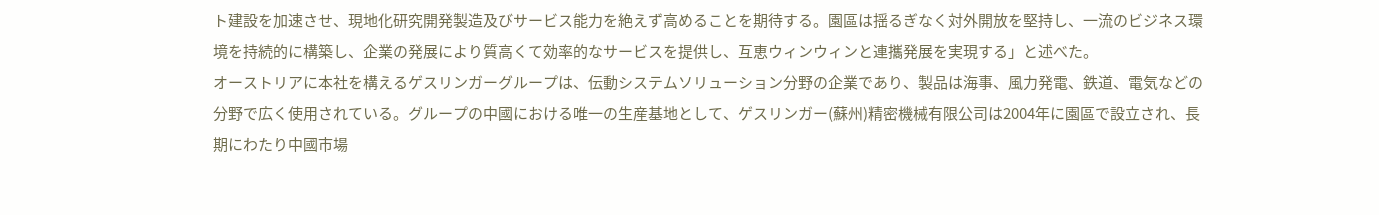ト建設を加速させ、現地化研究開発製造及びサービス能力を絶えず高めることを期待する。園區は揺るぎなく対外開放を堅持し、一流のビジネス環境を持続的に構築し、企業の発展により質高くて効率的なサービスを提供し、互恵ウィンウィンと連攜発展を実現する」と述べた。
オーストリアに本社を構えるゲスリンガーグループは、伝動システムソリューション分野の企業であり、製品は海事、風力発電、鉄道、電気などの分野で広く使用されている。グループの中國における唯一の生産基地として、ゲスリンガー(蘇州)精密機械有限公司は2004年に園區で設立され、長期にわたり中國市場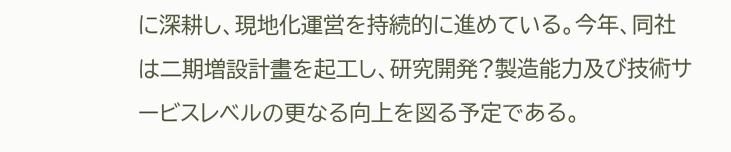に深耕し、現地化運営を持続的に進めている。今年、同社は二期増設計畫を起工し、研究開発?製造能力及び技術サービスレベルの更なる向上を図る予定である。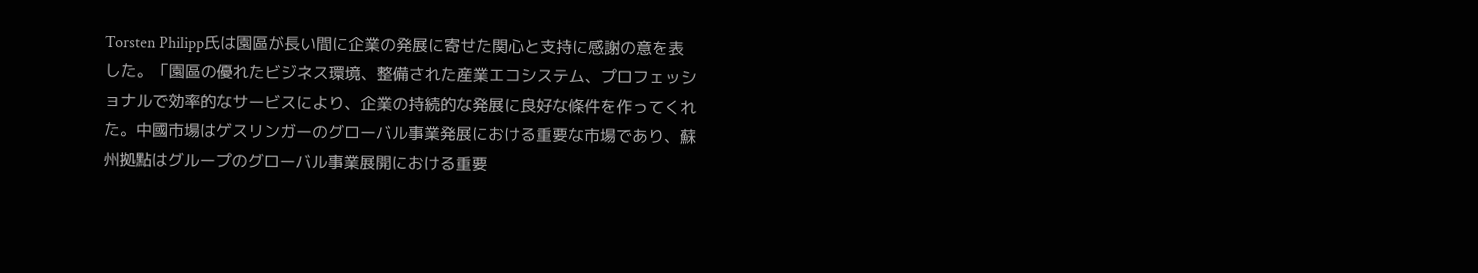Torsten Philipp氏は園區が長い間に企業の発展に寄せた関心と支持に感謝の意を表した。「園區の優れたビジネス環境、整備された産業エコシステム、プロフェッショナルで効率的なサービスにより、企業の持続的な発展に良好な條件を作ってくれた。中國市場はゲスリンガーのグローバル事業発展における重要な市場であり、蘇州拠點はグループのグローバル事業展開における重要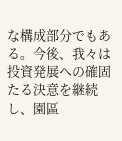な構成部分でもある。今後、我々は投資発展への確固たる決意を継続し、園區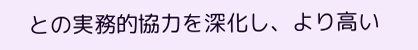との実務的協力を深化し、より高い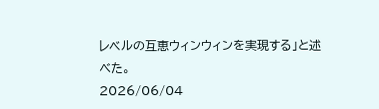レベルの互恵ウィンウィンを実現する」と述べた。
2026/06/04